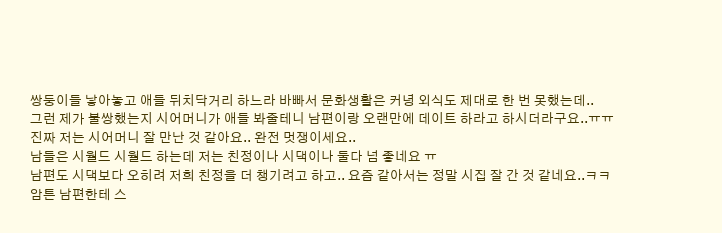쌍둥이들 낳아놓고 애들 뒤치닥거리 하느라 바빠서 문화생활은 커녕 외식도 제대로 한 번 못했는데..
그런 제가 불쌍했는지 시어머니가 애들 봐줄테니 남편이랑 오랜만에 데이트 하라고 하시더라구요..ㅠㅠ
진짜 저는 시어머니 잘 만난 것 같아요.. 완전 멋쟁이세요..
남들은 시월드 시월드 하는데 저는 친정이나 시댁이나 둘다 넘 좋네요 ㅠ
남편도 시댁보다 오히려 저희 친정을 더 챙기려고 하고.. 요즘 같아서는 정말 시집 잘 간 것 같네요..ㅋㅋ
암튼 남편한테 스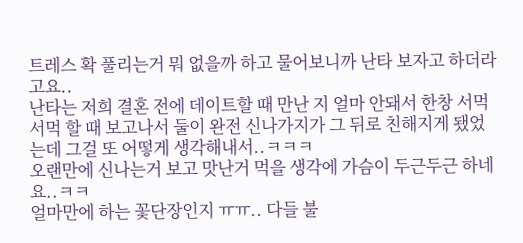트레스 확 풀리는거 뭐 없을까 하고 물어보니까 난타 보자고 하더라고요..
난타는 저희 결혼 전에 데이트할 때 만난 지 얼마 안돼서 한창 서먹서먹 할 때 보고나서 둘이 완전 신나가지가 그 뒤로 친해지게 됐었는데 그걸 또 어떻게 생각해내서..ㅋㅋㅋ
오랜만에 신나는거 보고 맛난거 먹을 생각에 가슴이 두근두근 하네요..ㅋㅋ
얼마만에 하는 꽃단장인지 ㅠㅠ.. 다들 불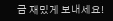금 재밌게 보내세요!